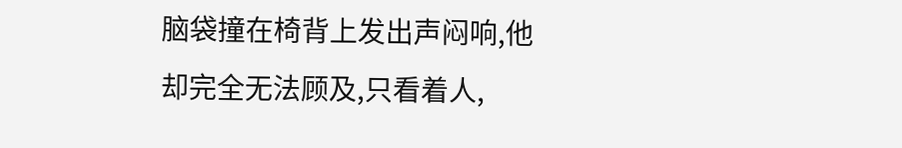脑袋撞在椅背上发出声闷响,他却完全无法顾及,只看着人,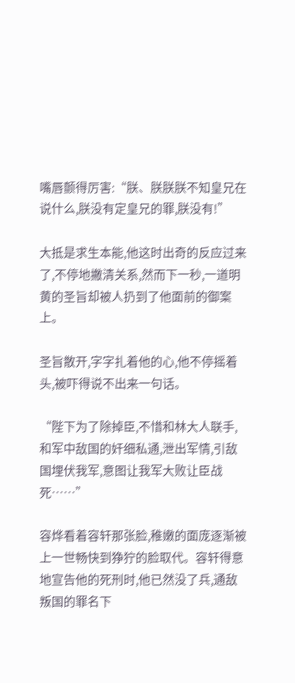嘴唇颤得厉害:“朕、朕朕朕不知皇兄在说什么,朕没有定皇兄的罪,朕没有!”

大抵是求生本能,他这时出奇的反应过来了,不停地撇清关系,然而下一秒,一道明黄的圣旨却被人扔到了他面前的御案上。

圣旨散开,字字扎着他的心,他不停摇着头,被吓得说不出来一句话。

“陛下为了除掉臣,不惜和林大人联手,和军中敌国的奸细私通,泄出军情,引敌国埋伏我军,意图让我军大败让臣战死……”

容烨看着容轩那张脸,稚嫩的面庞逐渐被上一世畅快到狰狞的脸取代。容轩得意地宣告他的死刑时,他已然没了兵,通敌叛国的罪名下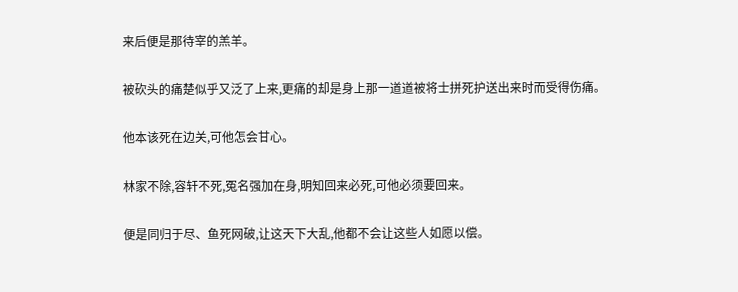来后便是那待宰的羔羊。

被砍头的痛楚似乎又泛了上来,更痛的却是身上那一道道被将士拼死护送出来时而受得伤痛。

他本该死在边关,可他怎会甘心。

林家不除,容轩不死,冤名强加在身,明知回来必死,可他必须要回来。

便是同归于尽、鱼死网破,让这天下大乱,他都不会让这些人如愿以偿。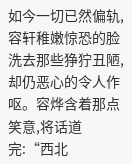如今一切已然偏轨,容轩稚嫩惊恐的脸洗去那些狰狞丑陋,却仍恶心的令人作呕。容烨含着那点笑意,将话道完:“西北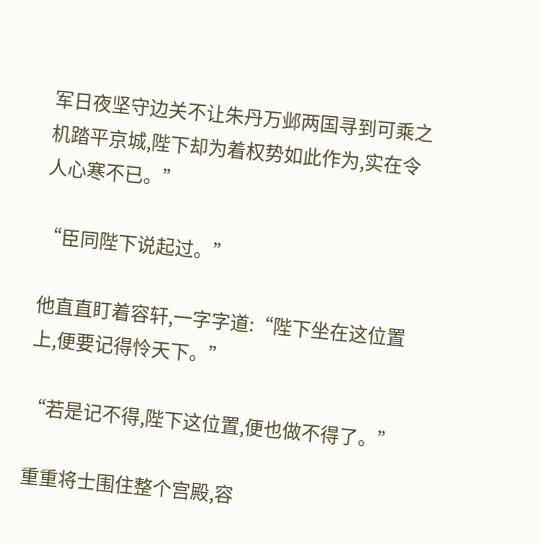军日夜坚守边关不让朱丹万邺两国寻到可乘之机踏平京城,陛下却为着权势如此作为,实在令人心寒不已。”

“臣同陛下说起过。”

他直直盯着容轩,一字字道:“陛下坐在这位置上,便要记得怜天下。”

“若是记不得,陛下这位置,便也做不得了。”

重重将士围住整个宫殿,容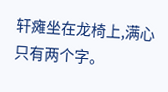轩瘫坐在龙椅上,满心只有两个字。